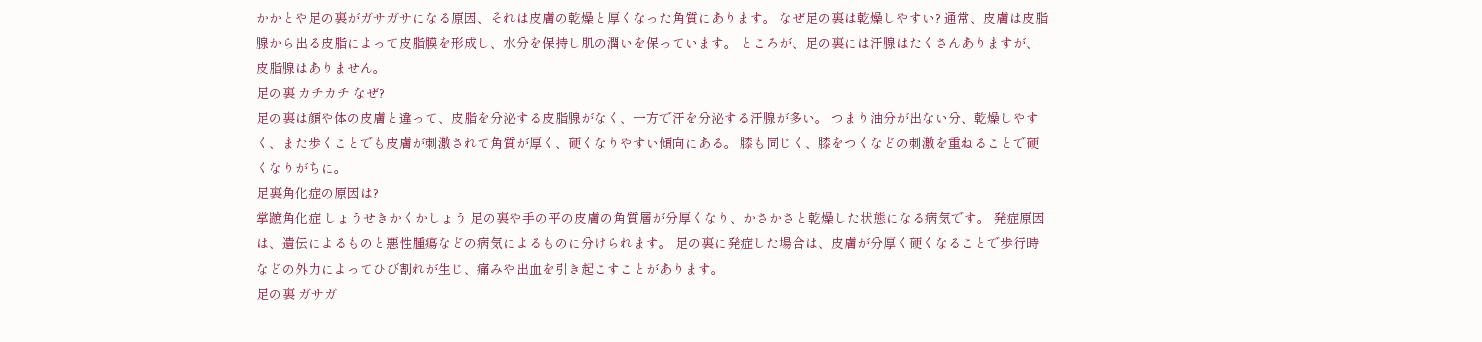かかとや足の裏がガサガサになる原因、それは皮膚の乾燥と厚くなった角質にあります。 なぜ足の裏は乾燥しやすい? 通常、皮膚は皮脂腺から出る皮脂によって皮脂膜を形成し、水分を保持し肌の潤いを保っています。 ところが、足の裏には汗腺はたくさんありますが、皮脂腺はありません。
足の裏 カチカチ なぜ?
足の裏は顔や体の皮膚と違って、皮脂を分泌する皮脂腺がなく、一方で汗を分泌する汗腺が多い。 つまり油分が出ない分、乾燥しやすく、また歩くことでも皮膚が刺激されて角質が厚く、硬くなりやすい傾向にある。 膝も同じく、膝をつくなどの刺激を重ねることで硬くなりがちに。
足裏角化症の原因は?
掌蹠角化症 しょうせきかくかしょう 足の裏や手の平の皮膚の角質層が分厚くなり、かさかさと乾燥した状態になる病気です。 発症原因は、遺伝によるものと悪性腫瘍などの病気によるものに分けられます。 足の裏に発症した場合は、皮膚が分厚く硬くなることで歩行時などの外力によってひび割れが生じ、痛みや出血を引き起こすことがあります。
足の裏 ガサガ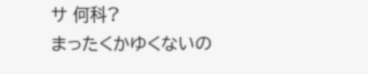サ 何科?
まったくかゆくないの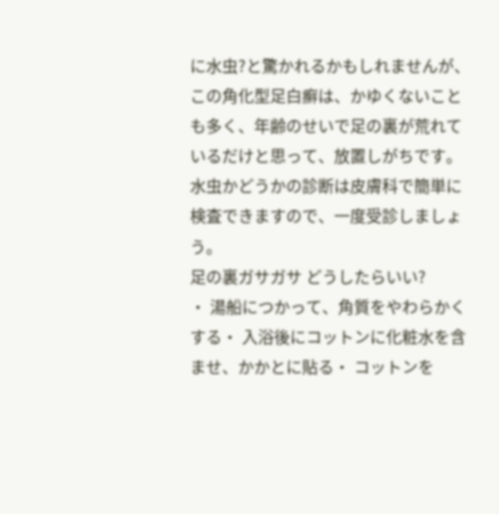に水虫?と驚かれるかもしれませんが、この角化型足白癬は、かゆくないことも多く、年齢のせいで足の裏が荒れているだけと思って、放置しがちです。 水虫かどうかの診断は皮膚科で簡単に検査できますので、一度受診しましょう。
足の裏ガサガサ どうしたらいい?
・ 湯船につかって、角質をやわらかくする・ 入浴後にコットンに化粧水を含ませ、かかとに貼る・ コットンを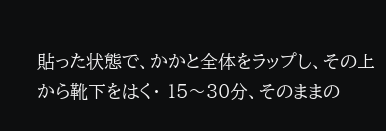貼った状態で、かかと全体をラップし、その上から靴下をはく・ 15〜30分、そのままの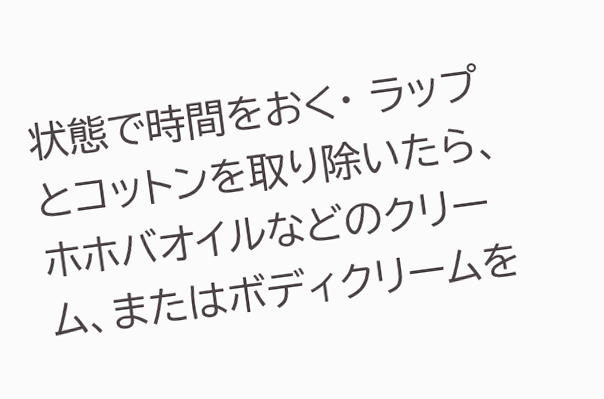状態で時間をおく・ ラップとコットンを取り除いたら、ホホバオイルなどのクリーム、またはボディクリームを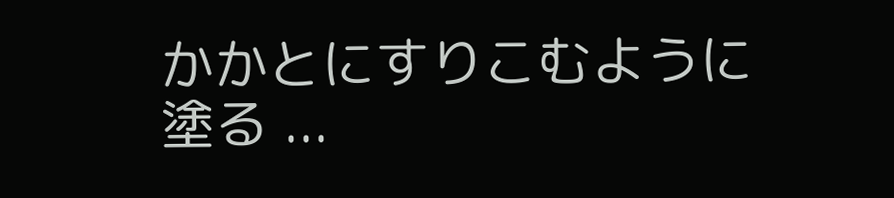かかとにすりこむように塗る ...